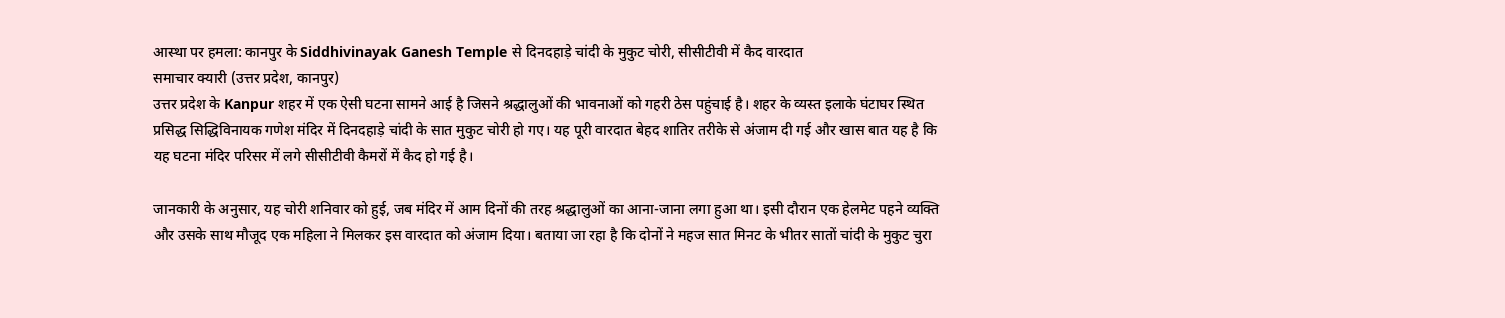आस्था पर हमला: कानपुर के Siddhivinayak Ganesh Temple से दिनदहाड़े चांदी के मुकुट चोरी, सीसीटीवी में कैद वारदात
समाचार क्यारी (उत्तर प्रदेश, कानपुर)
उत्तर प्रदेश के Kanpur शहर में एक ऐसी घटना सामने आई है जिसने श्रद्धालुओं की भावनाओं को गहरी ठेस पहुंचाई है। शहर के व्यस्त इलाके घंटाघर स्थित प्रसिद्ध सिद्धिविनायक गणेश मंदिर में दिनदहाड़े चांदी के सात मुकुट चोरी हो गए। यह पूरी वारदात बेहद शातिर तरीके से अंजाम दी गई और खास बात यह है कि यह घटना मंदिर परिसर में लगे सीसीटीवी कैमरों में कैद हो गई है।

जानकारी के अनुसार, यह चोरी शनिवार को हुई, जब मंदिर में आम दिनों की तरह श्रद्धालुओं का आना-जाना लगा हुआ था। इसी दौरान एक हेलमेट पहने व्यक्ति और उसके साथ मौजूद एक महिला ने मिलकर इस वारदात को अंजाम दिया। बताया जा रहा है कि दोनों ने महज सात मिनट के भीतर सातों चांदी के मुकुट चुरा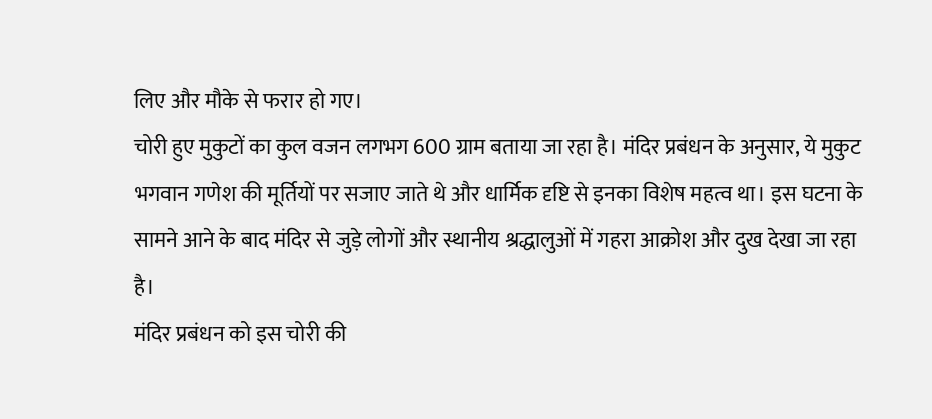लिए और मौके से फरार हो गए।
चोरी हुए मुकुटों का कुल वजन लगभग 600 ग्राम बताया जा रहा है। मंदिर प्रबंधन के अनुसार, ये मुकुट भगवान गणेश की मूर्तियों पर सजाए जाते थे और धार्मिक दृष्टि से इनका विशेष महत्व था। इस घटना के सामने आने के बाद मंदिर से जुड़े लोगों और स्थानीय श्रद्धालुओं में गहरा आक्रोश और दुख देखा जा रहा है।
मंदिर प्रबंधन को इस चोरी की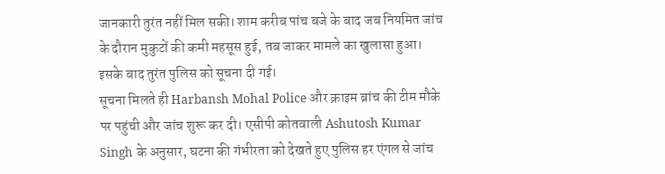जानकारी तुरंत नहीं मिल सकी। शाम करीब पांच बजे के बाद जब नियमित जांच के दौरान मुकुटों की कमी महसूस हुई, तब जाकर मामले का खुलासा हुआ। इसके बाद तुरंत पुलिस को सूचना दी गई।
सूचना मिलते ही Harbansh Mohal Police और क्राइम ब्रांच की टीम मौके पर पहुंची और जांच शुरू कर दी। एसीपी कोतवाली Ashutosh Kumar Singh के अनुसार, घटना की गंभीरता को देखते हुए पुलिस हर एंगल से जांच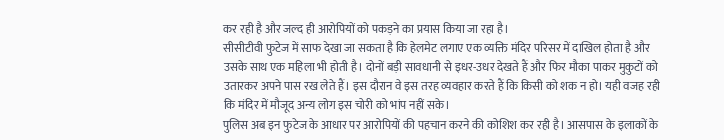कर रही है और जल्द ही आरोपियों को पकड़ने का प्रयास किया जा रहा है।
सीसीटीवी फुटेज में साफ देखा जा सकता है कि हेलमेट लगाए एक व्यक्ति मंदिर परिसर में दाखिल होता है और उसके साथ एक महिला भी होती है। दोनों बड़ी सावधानी से इधर-उधर देखते हैं और फिर मौका पाकर मुकुटों को उतारकर अपने पास रख लेते हैं। इस दौरान वे इस तरह व्यवहार करते हैं कि किसी को शक न हो। यही वजह रही कि मंदिर में मौजूद अन्य लोग इस चोरी को भांप नहीं सके।
पुलिस अब इन फुटेज के आधार पर आरोपियों की पहचान करने की कोशिश कर रही है। आसपास के इलाकों के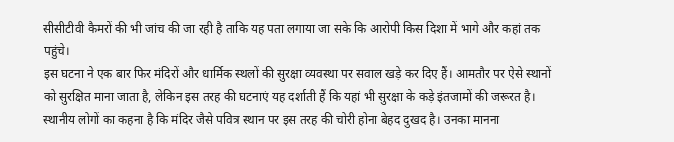सीसीटीवी कैमरों की भी जांच की जा रही है ताकि यह पता लगाया जा सके कि आरोपी किस दिशा में भागे और कहां तक पहुंचे।
इस घटना ने एक बार फिर मंदिरों और धार्मिक स्थलों की सुरक्षा व्यवस्था पर सवाल खड़े कर दिए हैं। आमतौर पर ऐसे स्थानों को सुरक्षित माना जाता है, लेकिन इस तरह की घटनाएं यह दर्शाती हैं कि यहां भी सुरक्षा के कड़े इंतजामों की जरूरत है।
स्थानीय लोगों का कहना है कि मंदिर जैसे पवित्र स्थान पर इस तरह की चोरी होना बेहद दुखद है। उनका मानना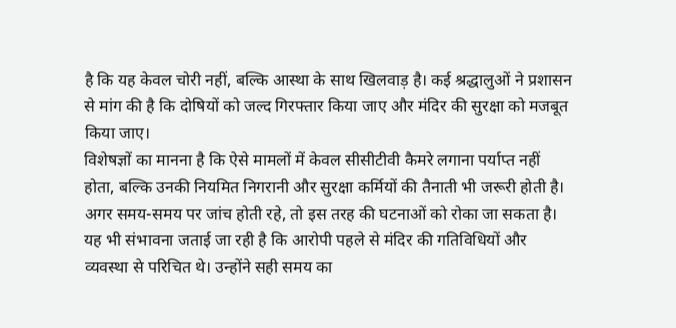है कि यह केवल चोरी नहीं, बल्कि आस्था के साथ खिलवाड़ है। कई श्रद्धालुओं ने प्रशासन से मांग की है कि दोषियों को जल्द गिरफ्तार किया जाए और मंदिर की सुरक्षा को मजबूत किया जाए।
विशेषज्ञों का मानना है कि ऐसे मामलों में केवल सीसीटीवी कैमरे लगाना पर्याप्त नहीं होता, बल्कि उनकी नियमित निगरानी और सुरक्षा कर्मियों की तैनाती भी जरूरी होती है। अगर समय-समय पर जांच होती रहे, तो इस तरह की घटनाओं को रोका जा सकता है।
यह भी संभावना जताई जा रही है कि आरोपी पहले से मंदिर की गतिविधियों और व्यवस्था से परिचित थे। उन्होंने सही समय का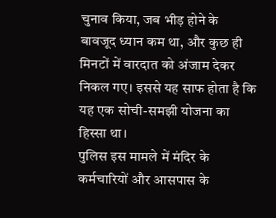चुनाव किया, जब भीड़ होने के बावजूद ध्यान कम था, और कुछ ही मिनटों में वारदात को अंजाम देकर निकल गए। इससे यह साफ होता है कि यह एक सोची-समझी योजना का हिस्सा था।
पुलिस इस मामले में मंदिर के कर्मचारियों और आसपास के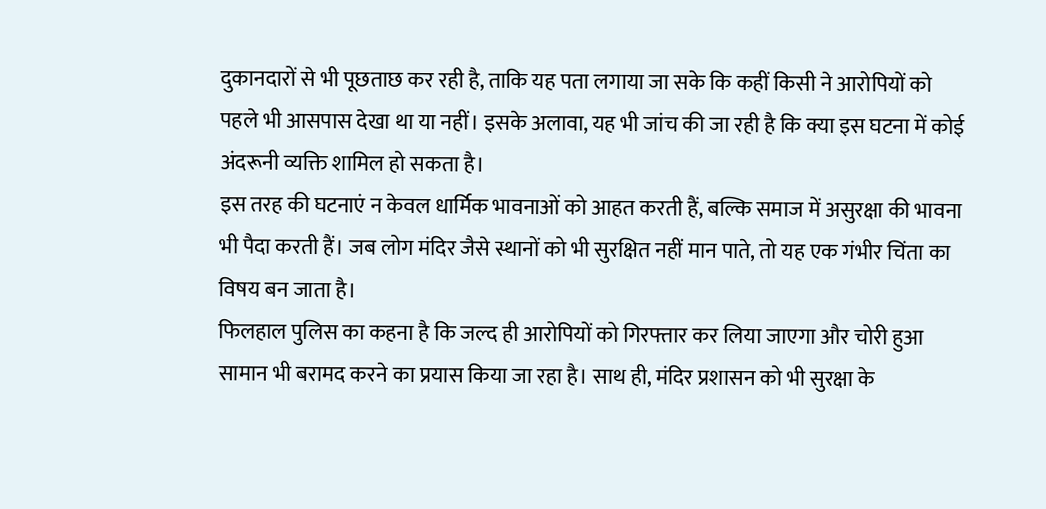दुकानदारों से भी पूछताछ कर रही है, ताकि यह पता लगाया जा सके कि कहीं किसी ने आरोपियों को पहले भी आसपास देखा था या नहीं। इसके अलावा, यह भी जांच की जा रही है कि क्या इस घटना में कोई अंदरूनी व्यक्ति शामिल हो सकता है।
इस तरह की घटनाएं न केवल धार्मिक भावनाओं को आहत करती हैं, बल्कि समाज में असुरक्षा की भावना भी पैदा करती हैं। जब लोग मंदिर जैसे स्थानों को भी सुरक्षित नहीं मान पाते, तो यह एक गंभीर चिंता का विषय बन जाता है।
फिलहाल पुलिस का कहना है कि जल्द ही आरोपियों को गिरफ्तार कर लिया जाएगा और चोरी हुआ सामान भी बरामद करने का प्रयास किया जा रहा है। साथ ही, मंदिर प्रशासन को भी सुरक्षा के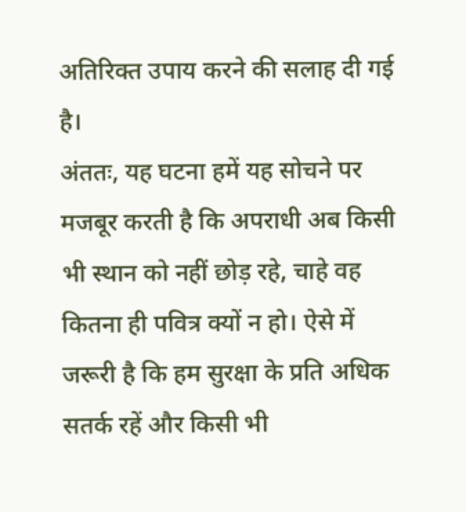अतिरिक्त उपाय करने की सलाह दी गई है।
अंततः, यह घटना हमें यह सोचने पर मजबूर करती है कि अपराधी अब किसी भी स्थान को नहीं छोड़ रहे, चाहे वह कितना ही पवित्र क्यों न हो। ऐसे में जरूरी है कि हम सुरक्षा के प्रति अधिक सतर्क रहें और किसी भी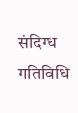संदिग्ध गतिविधि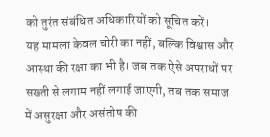को तुरंत संबंधित अधिकारियों को सूचित करें।
यह मामला केवल चोरी का नहीं, बल्कि विश्वास और आस्था की रक्षा का भी है। जब तक ऐसे अपराधों पर सख्ती से लगाम नहीं लगाई जाएगी, तब तक समाज में असुरक्षा और असंतोष की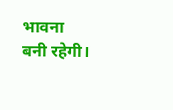भावना बनी रहेगी।